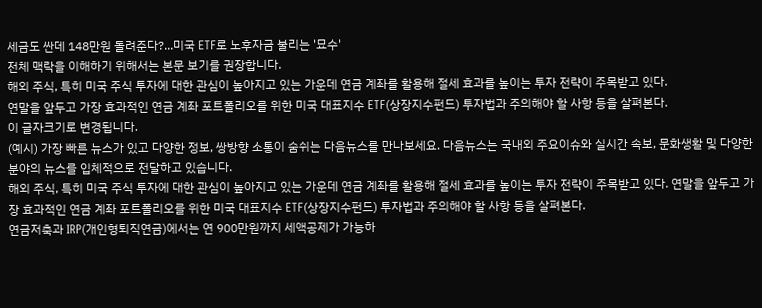세금도 싼데 148만원 돌려준다?...미국 ETF로 노후자금 불리는 '묘수'
전체 맥락을 이해하기 위해서는 본문 보기를 권장합니다.
해외 주식, 특히 미국 주식 투자에 대한 관심이 높아지고 있는 가운데 연금 계좌를 활용해 절세 효과를 높이는 투자 전략이 주목받고 있다.
연말을 앞두고 가장 효과적인 연금 계좌 포트폴리오를 위한 미국 대표지수 ETF(상장지수펀드) 투자법과 주의해야 할 사항 등을 살펴본다.
이 글자크기로 변경됩니다.
(예시) 가장 빠른 뉴스가 있고 다양한 정보, 쌍방향 소통이 숨쉬는 다음뉴스를 만나보세요. 다음뉴스는 국내외 주요이슈와 실시간 속보, 문화생활 및 다양한 분야의 뉴스를 입체적으로 전달하고 있습니다.
해외 주식, 특히 미국 주식 투자에 대한 관심이 높아지고 있는 가운데 연금 계좌를 활용해 절세 효과를 높이는 투자 전략이 주목받고 있다. 연말을 앞두고 가장 효과적인 연금 계좌 포트폴리오를 위한 미국 대표지수 ETF(상장지수펀드) 투자법과 주의해야 할 사항 등을 살펴본다.
연금저축과 IRP(개인형퇴직연금)에서는 연 900만원까지 세액공제가 가능하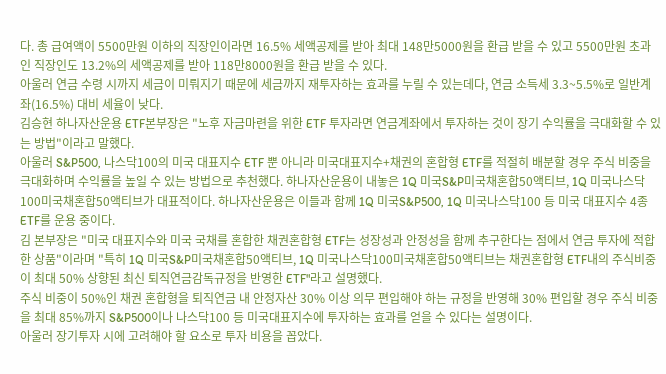다. 총 급여액이 5500만원 이하의 직장인이라면 16.5% 세액공제를 받아 최대 148만5000원을 환급 받을 수 있고 5500만원 초과인 직장인도 13.2%의 세액공제를 받아 118만8000원을 환급 받을 수 있다.
아울러 연금 수령 시까지 세금이 미뤄지기 때문에 세금까지 재투자하는 효과를 누릴 수 있는데다, 연금 소득세 3.3~5.5%로 일반계좌(16.5%) 대비 세율이 낮다.
김승현 하나자산운용 ETF본부장은 "노후 자금마련을 위한 ETF 투자라면 연금계좌에서 투자하는 것이 장기 수익률을 극대화할 수 있는 방법"이라고 말했다.
아울러 S&P500, 나스닥100의 미국 대표지수 ETF 뿐 아니라 미국대표지수+채권의 혼합형 ETF를 적절히 배분할 경우 주식 비중을 극대화하며 수익률을 높일 수 있는 방법으로 추천했다. 하나자산운용이 내놓은 1Q 미국S&P미국채혼합50액티브, 1Q 미국나스닥100미국채혼합50액티브가 대표적이다. 하나자산운용은 이들과 함께 1Q 미국S&P500, 1Q 미국나스닥100 등 미국 대표지수 4종 ETF를 운용 중이다.
김 본부장은 "미국 대표지수와 미국 국채를 혼합한 채권혼합형 ETF는 성장성과 안정성을 함께 추구한다는 점에서 연금 투자에 적합한 상품"이라며 "특히 1Q 미국S&P미국채혼합50액티브, 1Q 미국나스닥100미국채혼합50액티브는 채권혼합형 ETF내의 주식비중이 최대 50% 상향된 최신 퇴직연금감독규정을 반영한 ETF"라고 설명했다.
주식 비중이 50%인 채권 혼합형을 퇴직연금 내 안정자산 30% 이상 의무 편입해야 하는 규정을 반영해 30% 편입할 경우 주식 비중을 최대 85%까지 S&P500이나 나스닥100 등 미국대표지수에 투자하는 효과를 얻을 수 있다는 설명이다.
아울러 장기투자 시에 고려해야 할 요소로 투자 비용을 꼽았다.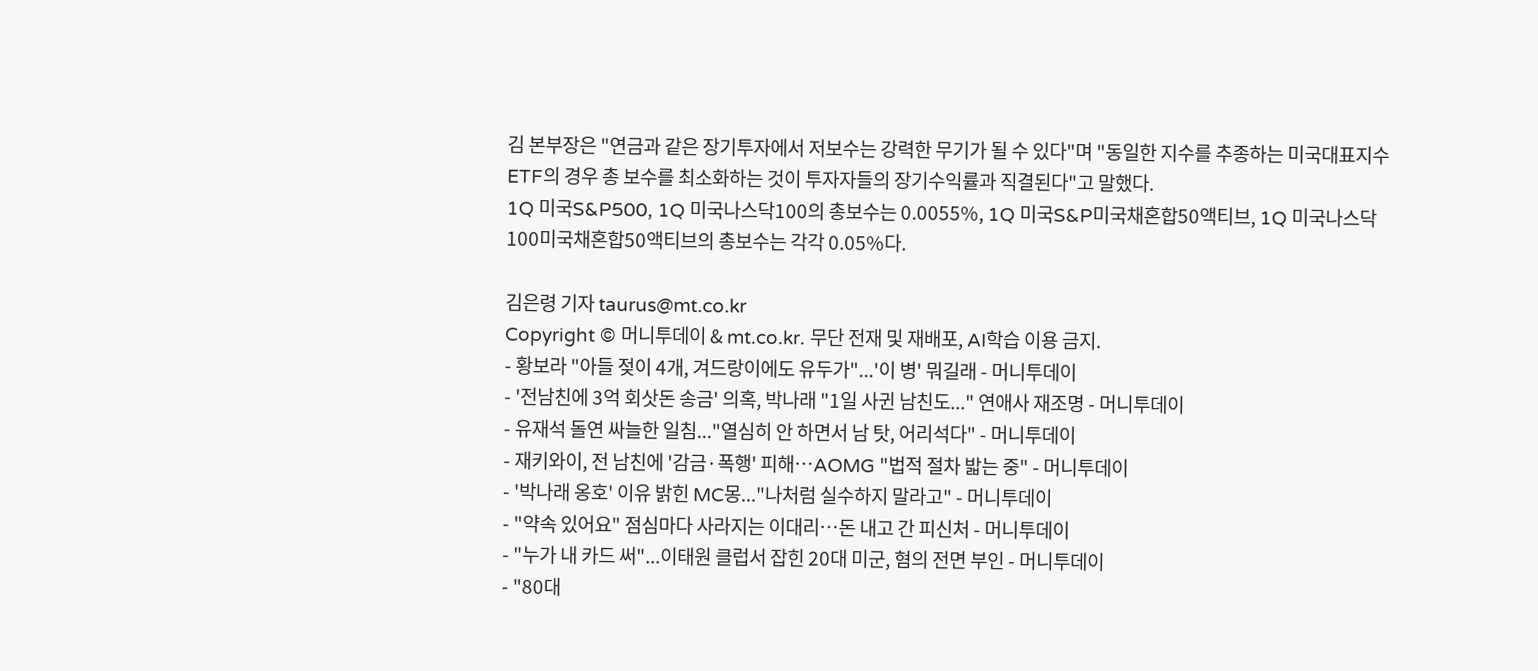김 본부장은 "연금과 같은 장기투자에서 저보수는 강력한 무기가 될 수 있다"며 "동일한 지수를 추종하는 미국대표지수 ETF의 경우 총 보수를 최소화하는 것이 투자자들의 장기수익률과 직결된다"고 말했다.
1Q 미국S&P500, 1Q 미국나스닥100의 총보수는 0.0055%, 1Q 미국S&P미국채혼합50액티브, 1Q 미국나스닥100미국채혼합50액티브의 총보수는 각각 0.05%다.

김은령 기자 taurus@mt.co.kr
Copyright © 머니투데이 & mt.co.kr. 무단 전재 및 재배포, AI학습 이용 금지.
- 황보라 "아들 젖이 4개, 겨드랑이에도 유두가"...'이 병' 뭐길래 - 머니투데이
- '전남친에 3억 회삿돈 송금' 의혹, 박나래 "1일 사귄 남친도..." 연애사 재조명 - 머니투데이
- 유재석 돌연 싸늘한 일침..."열심히 안 하면서 남 탓, 어리석다" - 머니투데이
- 재키와이, 전 남친에 '감금·폭행' 피해…AOMG "법적 절차 밟는 중" - 머니투데이
- '박나래 옹호' 이유 밝힌 MC몽..."나처럼 실수하지 말라고" - 머니투데이
- "약속 있어요" 점심마다 사라지는 이대리…돈 내고 간 피신처 - 머니투데이
- "누가 내 카드 써"...이태원 클럽서 잡힌 20대 미군, 혐의 전면 부인 - 머니투데이
- "80대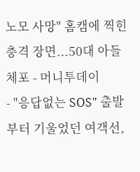노모 사망" 홈캠에 찍힌 충격 장면...50대 아들 체포 - 머니투데이
- "응답없는 SOS" 출발부터 기울었던 여객선,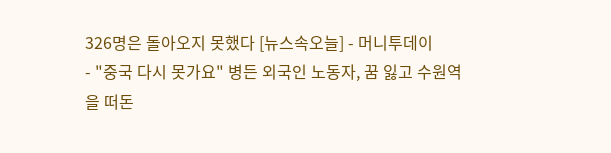326명은 돌아오지 못했다 [뉴스속오늘] - 머니투데이
- "중국 다시 못가요" 병든 외국인 노동자, 꿈 잃고 수원역을 떠돈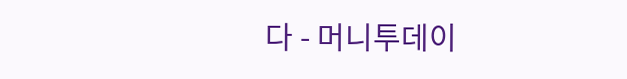다 - 머니투데이